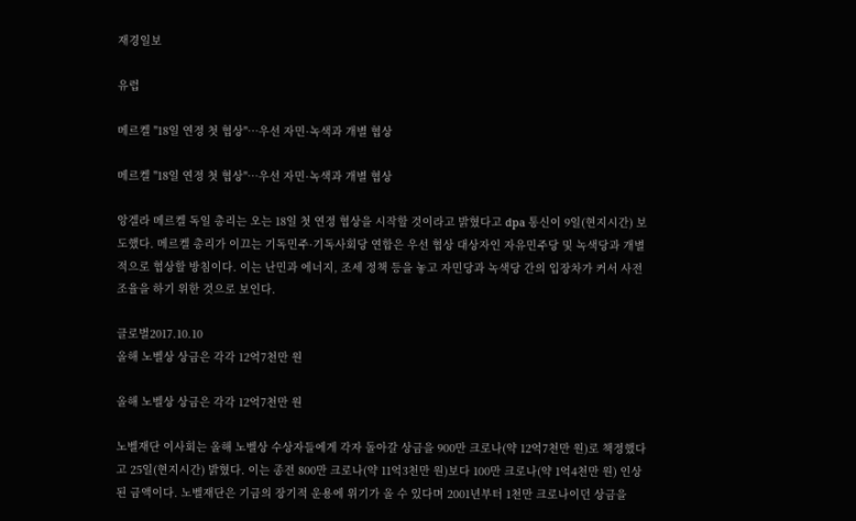재경일보

유럽

메르켈 "18일 연정 첫 협상"…우선 자민·녹색과 개별 협상

메르켈 "18일 연정 첫 협상"…우선 자민·녹색과 개별 협상

앙겔라 메르켈 독일 총리는 오는 18일 첫 연정 협상을 시작할 것이라고 밝혔다고 dpa 통신이 9일(현지시간) 보도했다. 메르켈 총리가 이끄는 기독민주·기독사회당 연합은 우선 협상 대상자인 자유민주당 및 녹색당과 개별적으로 협상할 방침이다. 이는 난민과 에너지, 조세 정책 등을 놓고 자민당과 녹색당 간의 입장차가 커서 사전 조율을 하기 위한 것으로 보인다.

글로벌2017.10.10
올해 노벨상 상금은 각각 12억7천만 원

올해 노벨상 상금은 각각 12억7천만 원

노벨재단 이사회는 올해 노벨상 수상자들에게 각자 돌아갈 상금을 900만 크로나(약 12억7천만 원)로 책정했다고 25일(현지시간) 밝혔다. 이는 종전 800만 크로나(약 11억3천만 원)보다 100만 크로나(약 1억4천만 원) 인상된 금액이다. 노벨재단은 기금의 장기적 운용에 위기가 올 수 있다며 2001년부터 1천만 크로나이던 상금을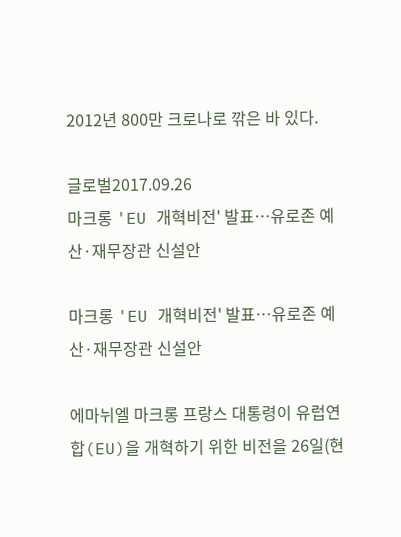2012년 800만 크로나로 깎은 바 있다.

글로벌2017.09.26
마크롱 'EU 개혁비전' 발표…유로존 예산·재무장관 신설안

마크롱 'EU 개혁비전' 발표…유로존 예산·재무장관 신설안

에마뉘엘 마크롱 프랑스 대통령이 유럽연합(EU)을 개혁하기 위한 비전을 26일(현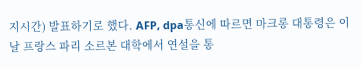지시간) 발표하기로 했다. AFP, dpa통신에 따르면 마크롱 대통령은 이날 프랑스 파리 소르본 대학에서 연설을 통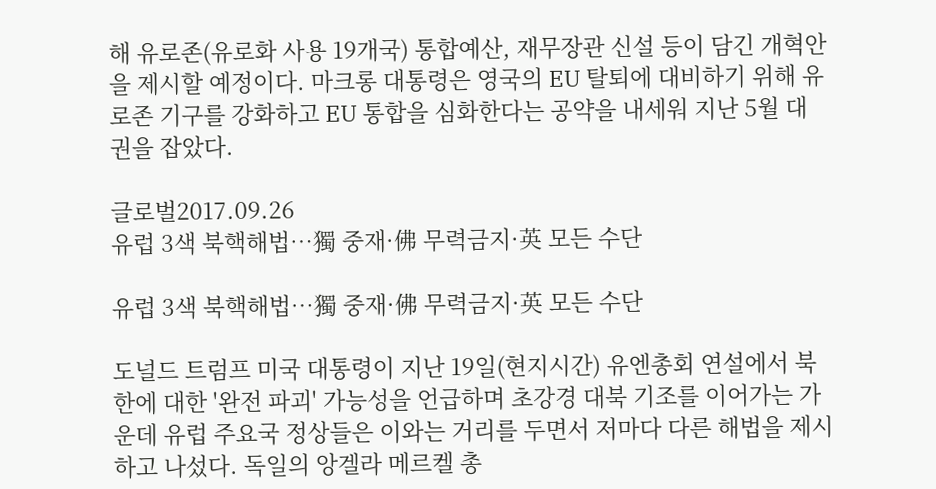해 유로존(유로화 사용 19개국) 통합예산, 재무장관 신설 등이 담긴 개혁안을 제시할 예정이다. 마크롱 대통령은 영국의 EU 탈퇴에 대비하기 위해 유로존 기구를 강화하고 EU 통합을 심화한다는 공약을 내세워 지난 5월 대권을 잡았다.

글로벌2017.09.26
유럽 3색 북핵해법…獨 중재·佛 무력금지·英 모든 수단

유럽 3색 북핵해법…獨 중재·佛 무력금지·英 모든 수단

도널드 트럼프 미국 대통령이 지난 19일(현지시간) 유엔총회 연설에서 북한에 대한 '완전 파괴' 가능성을 언급하며 초강경 대북 기조를 이어가는 가운데 유럽 주요국 정상들은 이와는 거리를 두면서 저마다 다른 해법을 제시하고 나섰다. 독일의 앙겔라 메르켈 총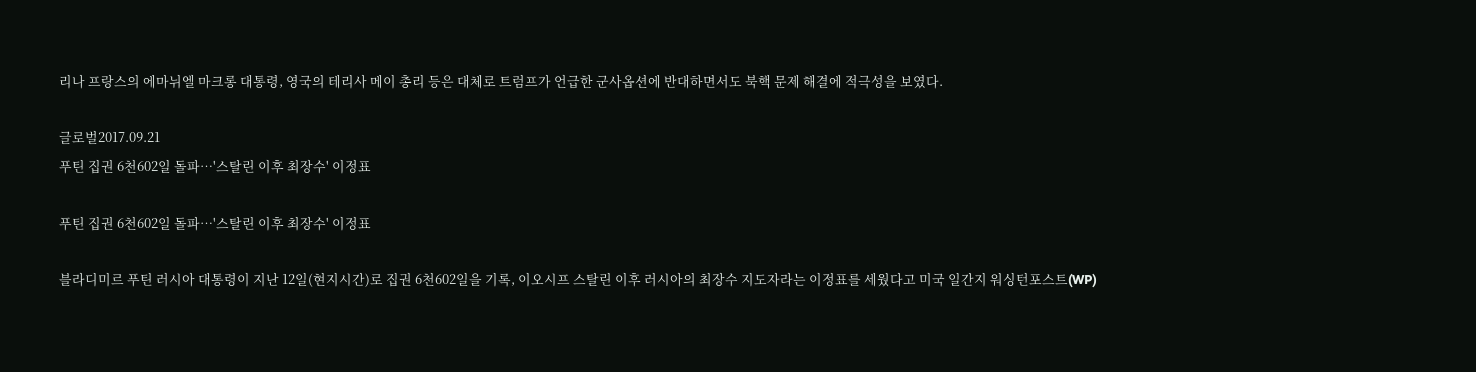리나 프랑스의 에마뉘엘 마크롱 대통령, 영국의 테리사 메이 총리 등은 대체로 트럼프가 언급한 군사옵션에 반대하면서도 북핵 문제 해결에 적극성을 보였다.

글로벌2017.09.21
푸틴 집권 6천602일 돌파…'스탈린 이후 최장수' 이정표

푸틴 집권 6천602일 돌파…'스탈린 이후 최장수' 이정표

블라디미르 푸틴 러시아 대통령이 지난 12일(현지시간)로 집권 6천602일을 기록, 이오시프 스탈린 이후 러시아의 최장수 지도자라는 이정표를 세웠다고 미국 일간지 워싱턴포스트(WP)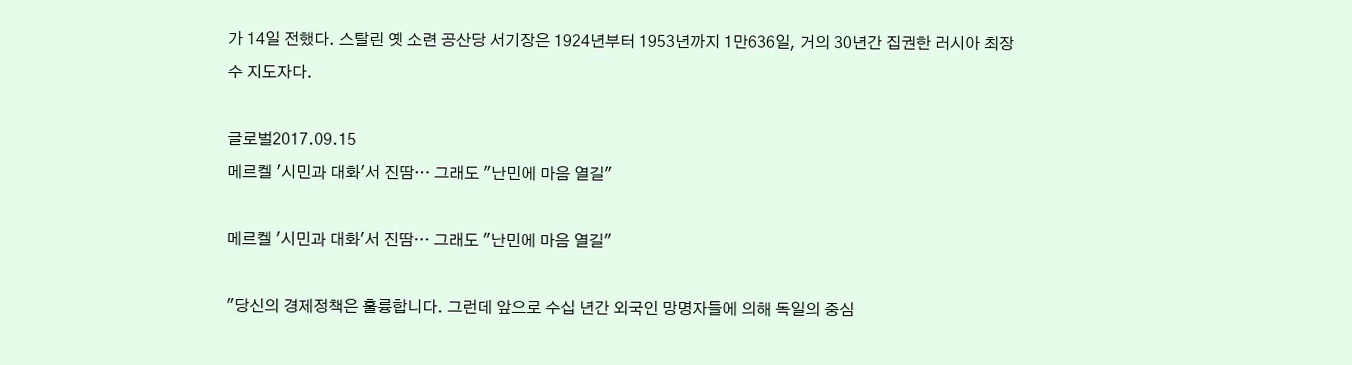가 14일 전했다. 스탈린 옛 소련 공산당 서기장은 1924년부터 1953년까지 1만636일, 거의 30년간 집권한 러시아 최장수 지도자다.

글로벌2017.09.15
메르켈 '시민과 대화'서 진땀… 그래도 "난민에 마음 열길"

메르켈 '시민과 대화'서 진땀… 그래도 "난민에 마음 열길"

"당신의 경제정책은 훌륭합니다. 그런데 앞으로 수십 년간 외국인 망명자들에 의해 독일의 중심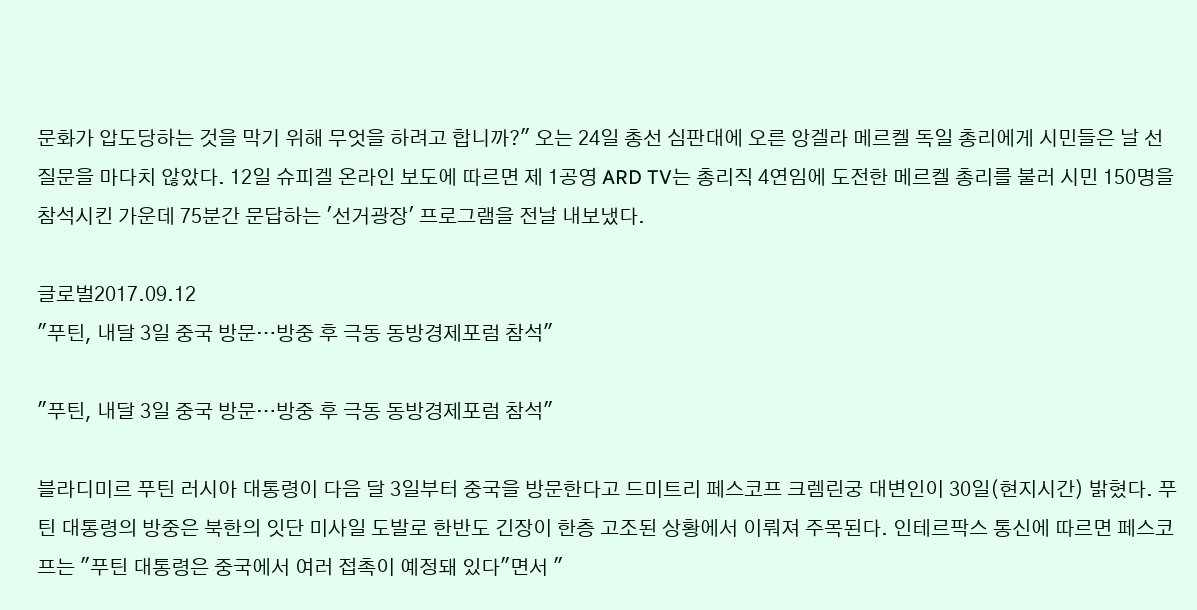문화가 압도당하는 것을 막기 위해 무엇을 하려고 합니까?" 오는 24일 총선 심판대에 오른 앙겔라 메르켈 독일 총리에게 시민들은 날 선 질문을 마다치 않았다. 12일 슈피겔 온라인 보도에 따르면 제 1공영 ARD TV는 총리직 4연임에 도전한 메르켈 총리를 불러 시민 150명을 참석시킨 가운데 75분간 문답하는 '선거광장' 프로그램을 전날 내보냈다.

글로벌2017.09.12
"푸틴, 내달 3일 중국 방문…방중 후 극동 동방경제포럼 참석"

"푸틴, 내달 3일 중국 방문…방중 후 극동 동방경제포럼 참석"

블라디미르 푸틴 러시아 대통령이 다음 달 3일부터 중국을 방문한다고 드미트리 페스코프 크렘린궁 대변인이 30일(현지시간) 밝혔다. 푸틴 대통령의 방중은 북한의 잇단 미사일 도발로 한반도 긴장이 한층 고조된 상황에서 이뤄져 주목된다. 인테르팍스 통신에 따르면 페스코프는 "푸틴 대통령은 중국에서 여러 접촉이 예정돼 있다"면서 "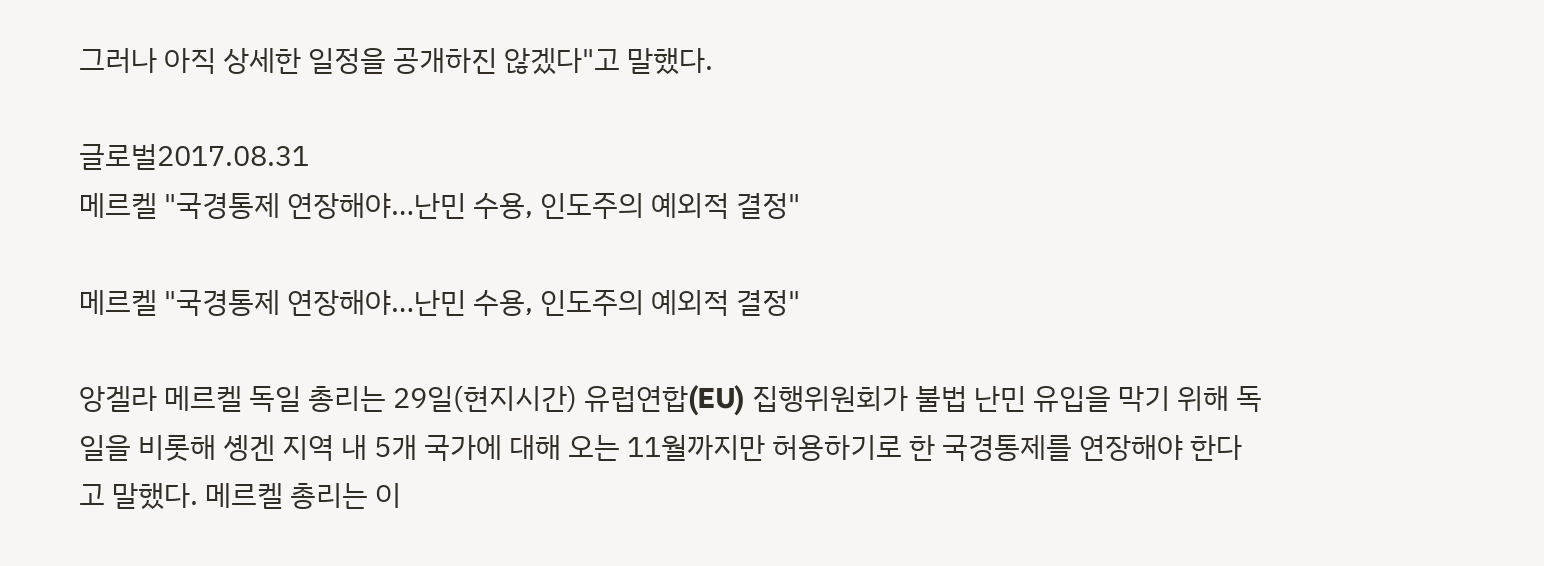그러나 아직 상세한 일정을 공개하진 않겠다"고 말했다.

글로벌2017.08.31
메르켈 "국경통제 연장해야…난민 수용, 인도주의 예외적 결정"

메르켈 "국경통제 연장해야…난민 수용, 인도주의 예외적 결정"

앙겔라 메르켈 독일 총리는 29일(현지시간) 유럽연합(EU) 집행위원회가 불법 난민 유입을 막기 위해 독일을 비롯해 솅겐 지역 내 5개 국가에 대해 오는 11월까지만 허용하기로 한 국경통제를 연장해야 한다고 말했다. 메르켈 총리는 이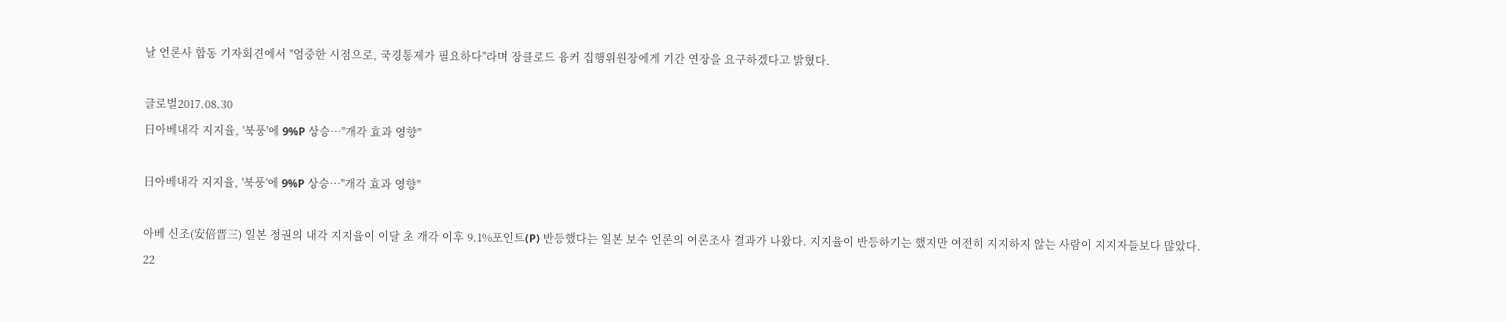날 언론사 합동 기자회견에서 "엄중한 시점으로, 국경통제가 필요하다"라며 장클로드 융커 집행위원장에게 기간 연장을 요구하겠다고 밝혔다.

글로벌2017.08.30
日아베내각 지지율, '북풍'에 9%P 상승…"개각 효과 영향"

日아베내각 지지율, '북풍'에 9%P 상승…"개각 효과 영향"

아베 신조(安倍晋三) 일본 정권의 내각 지지율이 이달 초 개각 이후 9.1%포인트(P) 반등했다는 일본 보수 언론의 여론조사 결과가 나왔다. 지지율이 반등하기는 했지만 여전히 지지하지 않는 사람이 지지자들보다 많았다. 22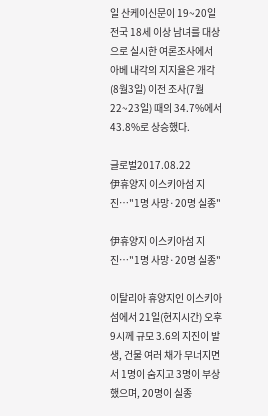일 산케이신문이 19~20일 전국 18세 이상 남녀를 대상으로 실시한 여론조사에서 아베 내각의 지지율은 개각(8월3일) 이전 조사(7월22~23일) 때의 34.7%에서 43.8%로 상승했다.

글로벌2017.08.22
伊휴양지 이스키아섬 지진…"1명 사망·20명 실종"

伊휴양지 이스키아섬 지진…"1명 사망·20명 실종"

이탈리아 휴양지인 이스키아섬에서 21일(현지시간) 오후 9시께 규모 3.6의 지진이 발생, 건물 여러 채가 무너지면서 1명이 숨지고 3명이 부상했으며, 20명이 실종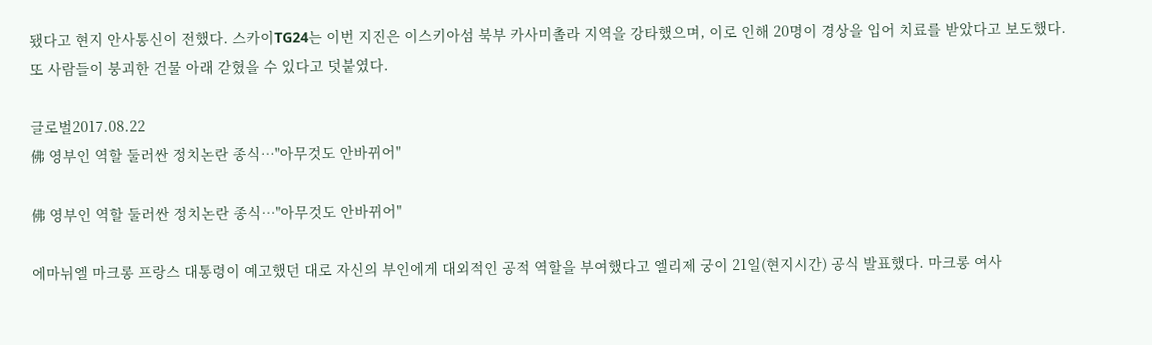됐다고 현지 안사통신이 전했다. 스카이TG24는 이번 지진은 이스키아섬 북부 카사미촐라 지역을 강타했으며, 이로 인해 20명이 경상을 입어 치료를 받았다고 보도했다. 또 사람들이 붕괴한 건물 아래 갇혔을 수 있다고 덧붙였다.

글로벌2017.08.22
佛 영부인 역할 둘러싼 정치논란 종식…"아무것도 안바뀌어"

佛 영부인 역할 둘러싼 정치논란 종식…"아무것도 안바뀌어"

에마뉘엘 마크롱 프랑스 대통령이 예고했던 대로 자신의 부인에게 대외적인 공적 역할을 부여했다고 엘리제 궁이 21일(현지시간) 공식 발표했다. 마크롱 여사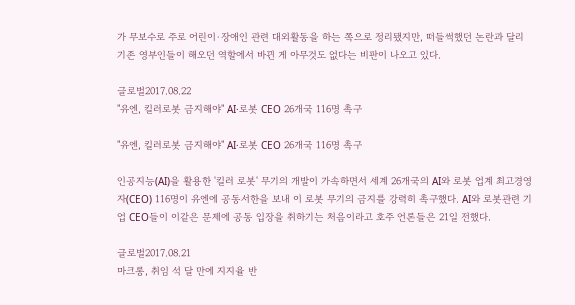가 무보수로 주로 어린이·장애인 관련 대외활동을 하는 쪽으로 정리됐지만, 떠들썩했던 논란과 달리 기존 영부인들이 해오던 역할에서 바뀐 게 아무것도 없다는 비판이 나오고 있다.

글로벌2017.08.22
"유엔, 킬러로봇 금지해야" AI·로봇 CEO 26개국 116명 촉구

"유엔, 킬러로봇 금지해야" AI·로봇 CEO 26개국 116명 촉구

인공지능(AI)을 활용한 '킬러 로봇' 무기의 개발이 가속하면서 세계 26개국의 AI와 로봇 업계 최고경영자(CEO) 116명이 유엔에 공동서한을 보내 이 로봇 무기의 금지를 강력히 촉구했다. AI와 로봇관련 기업 CEO들이 이같은 문제에 공동 입장을 취하기는 처음이라고 호주 언론들은 21일 전했다.

글로벌2017.08.21
마크롱, 취임 석 달 만에 지지율 반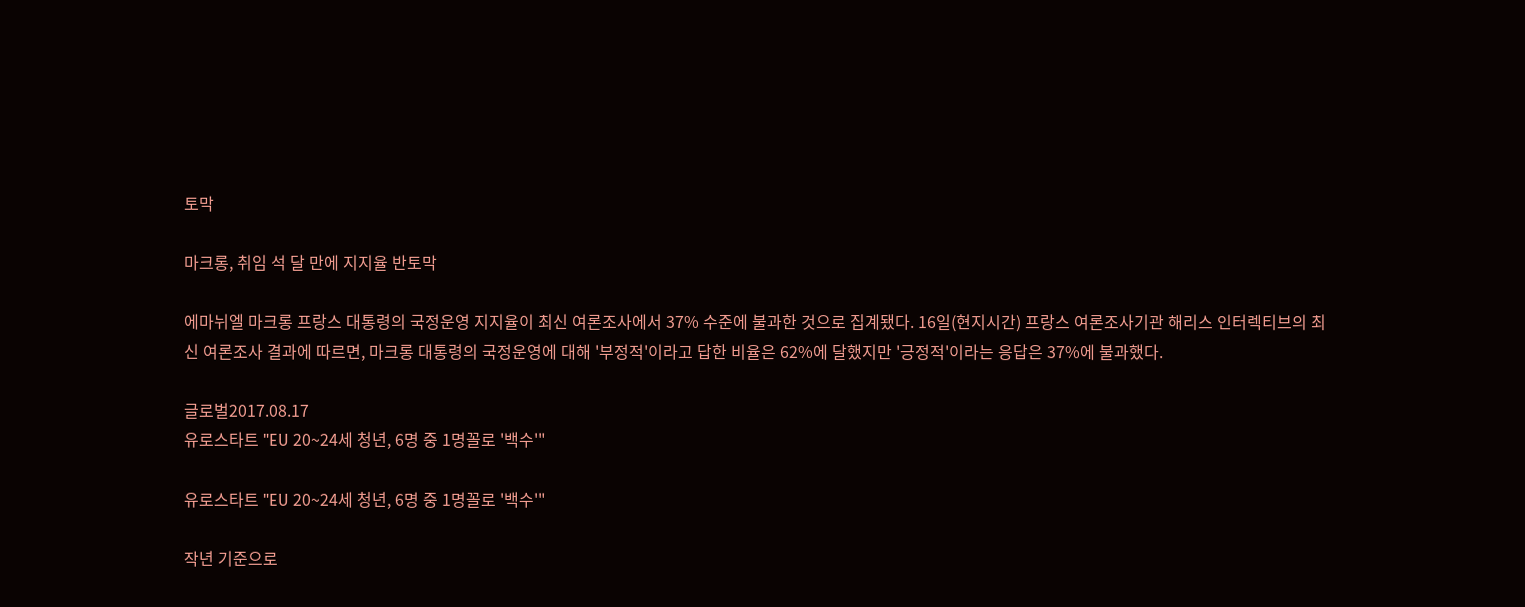토막

마크롱, 취임 석 달 만에 지지율 반토막

에마뉘엘 마크롱 프랑스 대통령의 국정운영 지지율이 최신 여론조사에서 37% 수준에 불과한 것으로 집계됐다. 16일(현지시간) 프랑스 여론조사기관 해리스 인터렉티브의 최신 여론조사 결과에 따르면, 마크롱 대통령의 국정운영에 대해 '부정적'이라고 답한 비율은 62%에 달했지만 '긍정적'이라는 응답은 37%에 불과했다.

글로벌2017.08.17
유로스타트 "EU 20~24세 청년, 6명 중 1명꼴로 '백수'"

유로스타트 "EU 20~24세 청년, 6명 중 1명꼴로 '백수'"

작년 기준으로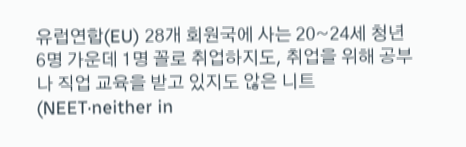유럽연합(EU) 28개 회원국에 사는 20~24세 청년 6명 가운데 1명 꼴로 취업하지도, 취업을 위해 공부나 직업 교육을 받고 있지도 않은 니트(NEET·neither in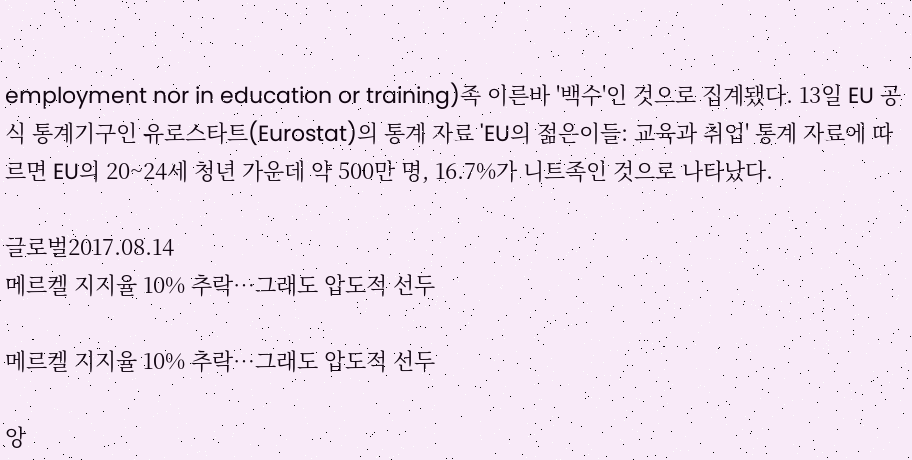employment nor in education or training)족 이른바 '백수'인 것으로 집계됐다. 13일 EU 공식 통계기구인 유로스타트(Eurostat)의 통계 자료 'EU의 젊은이들: 교육과 취업' 통계 자료에 따르면 EU의 20~24세 청년 가운데 약 500만 명, 16.7%가 니트족인 것으로 나타났다.

글로벌2017.08.14
메르켈 지지율 10% 추락…그래도 압도적 선두

메르켈 지지율 10% 추락…그래도 압도적 선두

앙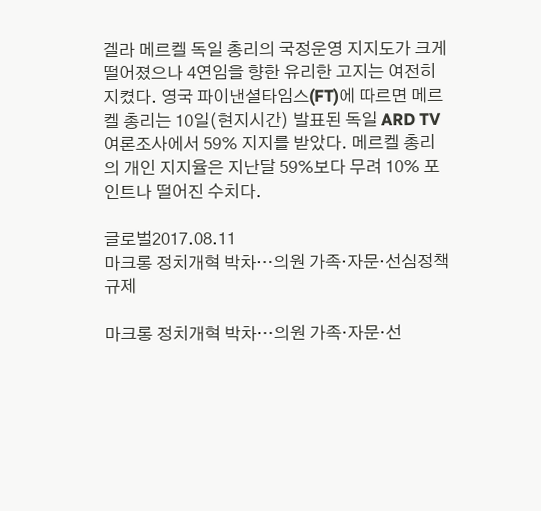겔라 메르켈 독일 총리의 국정운영 지지도가 크게 떨어졌으나 4연임을 향한 유리한 고지는 여전히 지켰다. 영국 파이낸셜타임스(FT)에 따르면 메르켈 총리는 10일(현지시간) 발표된 독일 ARD TV 여론조사에서 59% 지지를 받았다. 메르켈 총리의 개인 지지율은 지난달 59%보다 무려 10% 포인트나 떨어진 수치다.

글로벌2017.08.11
마크롱 정치개혁 박차…의원 가족·자문·선심정책 규제

마크롱 정치개혁 박차…의원 가족·자문·선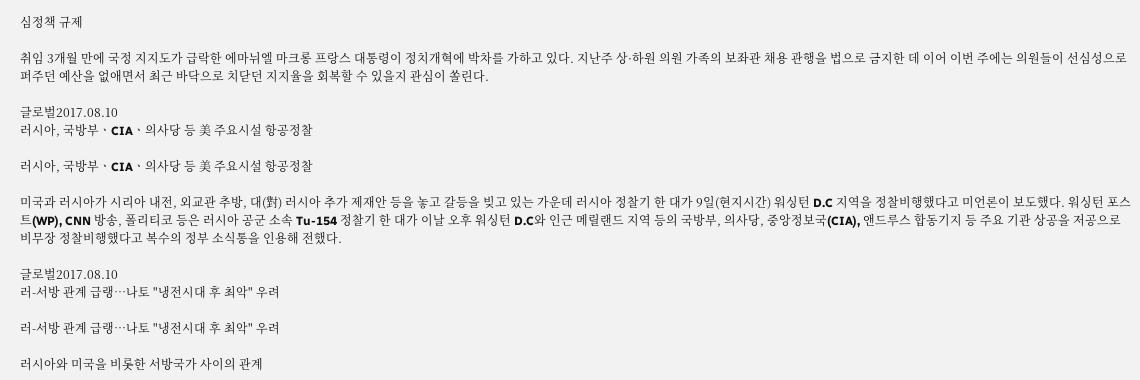심정책 규제

취임 3개월 만에 국정 지지도가 급락한 에마뉘엘 마크롱 프랑스 대통령이 정치개혁에 박차를 가하고 있다. 지난주 상·하원 의원 가족의 보좌관 채용 관행을 법으로 금지한 데 이어 이번 주에는 의원들이 선심성으로 퍼주던 예산을 없애면서 최근 바닥으로 치닫던 지지율을 회복할 수 있을지 관심이 쏠린다.

글로벌2017.08.10
러시아, 국방부ㆍCIAㆍ의사당 등 美 주요시설 항공정찰

러시아, 국방부ㆍCIAㆍ의사당 등 美 주요시설 항공정찰

미국과 러시아가 시리아 내전, 외교관 추방, 대(對) 러시아 추가 제재안 등을 놓고 갈등을 빚고 있는 가운데 러시아 정찰기 한 대가 9일(현지시간) 워싱턴 D.C 지역을 정찰비행했다고 미언론이 보도했다. 워싱턴 포스트(WP), CNN 방송, 폴리티코 등은 러시아 공군 소속 Tu-154 정찰기 한 대가 이날 오후 워싱턴 D.C와 인근 메릴랜드 지역 등의 국방부, 의사당, 중앙정보국(CIA), 앤드루스 합동기지 등 주요 기관 상공을 저공으로 비무장 정찰비행했다고 복수의 정부 소식통을 인용해 전했다.

글로벌2017.08.10
러-서방 관계 급랭…나토 "냉전시대 후 최악" 우려

러-서방 관계 급랭…나토 "냉전시대 후 최악" 우려

러시아와 미국을 비롯한 서방국가 사이의 관계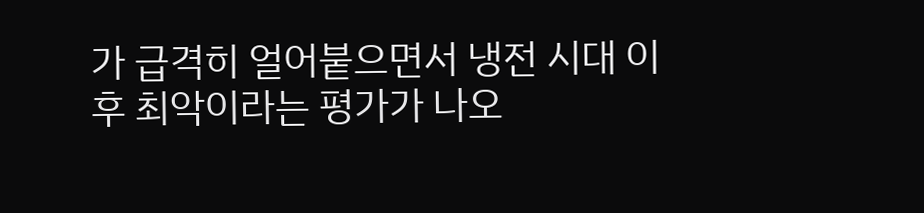가 급격히 얼어붙으면서 냉전 시대 이후 최악이라는 평가가 나오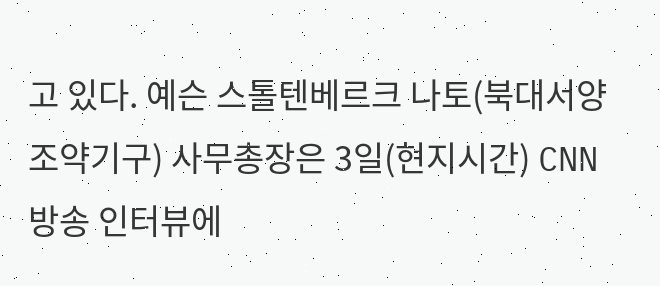고 있다. 예슨 스톨텐베르크 나토(북대서양조약기구) 사무총장은 3일(현지시간) CNN방송 인터뷰에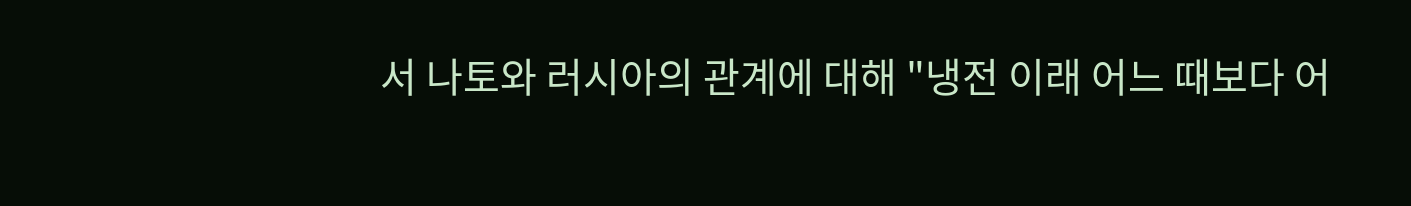서 나토와 러시아의 관계에 대해 "냉전 이래 어느 때보다 어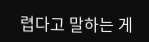렵다고 말하는 게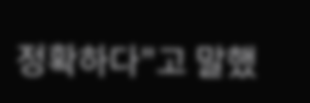정확하다"고 말했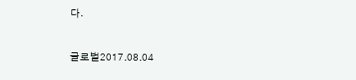다.

글로벌2017.08.04